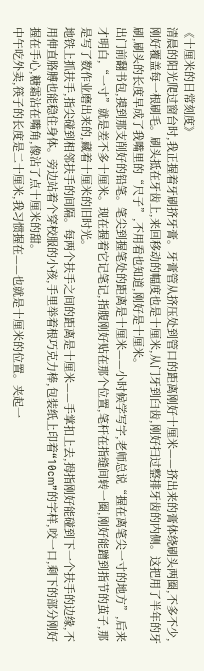《十厘米的日常刻度》
清晨的阳光爬过窗台时,我正握着牙刷挤牙膏。牙膏管从挤压处到管口的距离刚好十厘米——挤出来的膏体绕刷头两圈,不多不少,刚好覆盖每一根刷毛。刷头抵在牙齿上,来回移动的幅度也是十厘米,从门牙到臼齿,刚好扫过整排牙齿的内侧。这把用了半年的牙刷,刷头的长度早成了我嘴里的“尺子”,不用看也知道,刚好是十厘米。
出门前翻书包,摸到那支削好的铅笔。笔尖到握笔处的距离是十厘米——小时候学写字,老师总说“握在离笔尖一寸的地方”,后来才明白,“一寸”就是差不多十厘米。现在握着它记笔记,指腹刚好贴在那个位置,笔杆在指缝间转一圈,刚好能蹭到指节的茧子,那是写了数作业磨出来的,藏着十厘米的旧时光。
地铁上抓扶手,指尖碰到相邻扶手的间隔。每两个扶手之间的距离是十厘米——手掌扣上去,拇指刚好能碰到下一个扶手的边缘,不用伸直胳膊也能稳住身体。旁边站着个穿校服的小孩,手里举着根巧克力棒,包装纸上印着“10cm”的字样,咬一口,剩下的部分刚好握在手心,糖霜沾在嘴角,像沾了点十厘米的甜。
中午吃外卖,筷子的长度是二十厘米,我习惯握在——也就是十厘米的位置。夹起一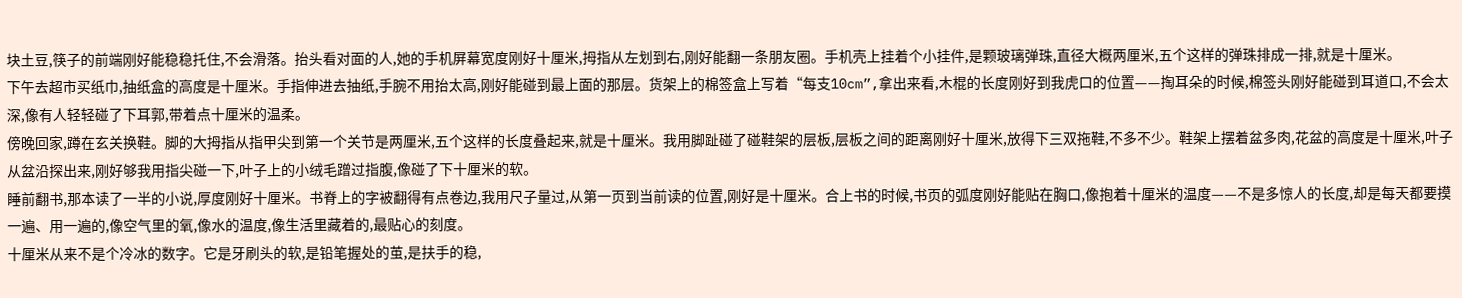块土豆,筷子的前端刚好能稳稳托住,不会滑落。抬头看对面的人,她的手机屏幕宽度刚好十厘米,拇指从左划到右,刚好能翻一条朋友圈。手机壳上挂着个小挂件,是颗玻璃弹珠,直径大概两厘米,五个这样的弹珠排成一排,就是十厘米。
下午去超市买纸巾,抽纸盒的高度是十厘米。手指伸进去抽纸,手腕不用抬太高,刚好能碰到最上面的那层。货架上的棉签盒上写着“每支10cm”,拿出来看,木棍的长度刚好到我虎口的位置——掏耳朵的时候,棉签头刚好能碰到耳道口,不会太深,像有人轻轻碰了下耳郭,带着点十厘米的温柔。
傍晚回家,蹲在玄关换鞋。脚的大拇指从指甲尖到第一个关节是两厘米,五个这样的长度叠起来,就是十厘米。我用脚趾碰了碰鞋架的层板,层板之间的距离刚好十厘米,放得下三双拖鞋,不多不少。鞋架上摆着盆多肉,花盆的高度是十厘米,叶子从盆沿探出来,刚好够我用指尖碰一下,叶子上的小绒毛蹭过指腹,像碰了下十厘米的软。
睡前翻书,那本读了一半的小说,厚度刚好十厘米。书脊上的字被翻得有点卷边,我用尺子量过,从第一页到当前读的位置,刚好是十厘米。合上书的时候,书页的弧度刚好能贴在胸口,像抱着十厘米的温度——不是多惊人的长度,却是每天都要摸一遍、用一遍的,像空气里的氧,像水的温度,像生活里藏着的,最贴心的刻度。
十厘米从来不是个冷冰的数字。它是牙刷头的软,是铅笔握处的茧,是扶手的稳,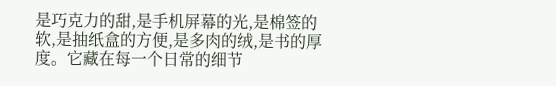是巧克力的甜,是手机屏幕的光,是棉签的软,是抽纸盒的方便,是多肉的绒,是书的厚度。它藏在每一个日常的细节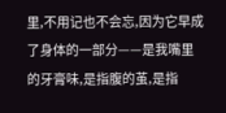里,不用记也不会忘,因为它早成了身体的一部分——是我嘴里的牙膏味,是指腹的茧,是指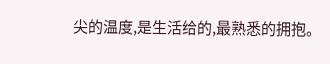尖的温度,是生活给的,最熟悉的拥抱。